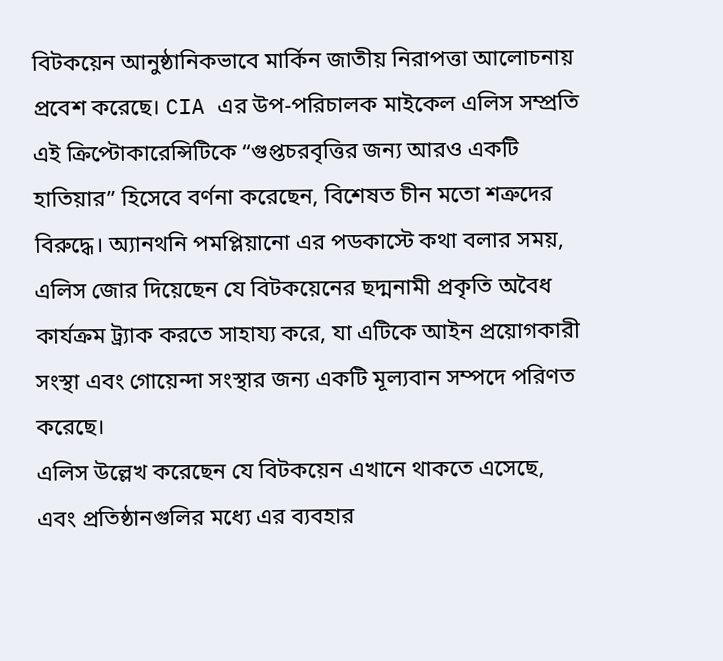বিটকয়েন আনুষ্ঠানিকভাবে মার্কিন জাতীয় নিরাপত্তা আলোচনায় প্রবেশ করেছে। CIA এর উপ-পরিচালক মাইকেল এলিস সম্প্রতি এই ক্রিপ্টোকারেন্সিটিকে “গুপ্তচরবৃত্তির জন্য আরও একটি হাতিয়ার” হিসেবে বর্ণনা করেছেন, বিশেষত চীন মতো শত্রুদের বিরুদ্ধে। অ্যানথনি পমপ্লিয়ানো এর পডকাস্টে কথা বলার সময়, এলিস জোর দিয়েছেন যে বিটকয়েনের ছদ্মনামী প্রকৃতি অবৈধ কার্যক্রম ট্র্যাক করতে সাহায্য করে, যা এটিকে আইন প্রয়োগকারী সংস্থা এবং গোয়েন্দা সংস্থার জন্য একটি মূল্যবান সম্পদে পরিণত করেছে।
এলিস উল্লেখ করেছেন যে বিটকয়েন এখানে থাকতে এসেছে, এবং প্রতিষ্ঠানগুলির মধ্যে এর ব্যবহার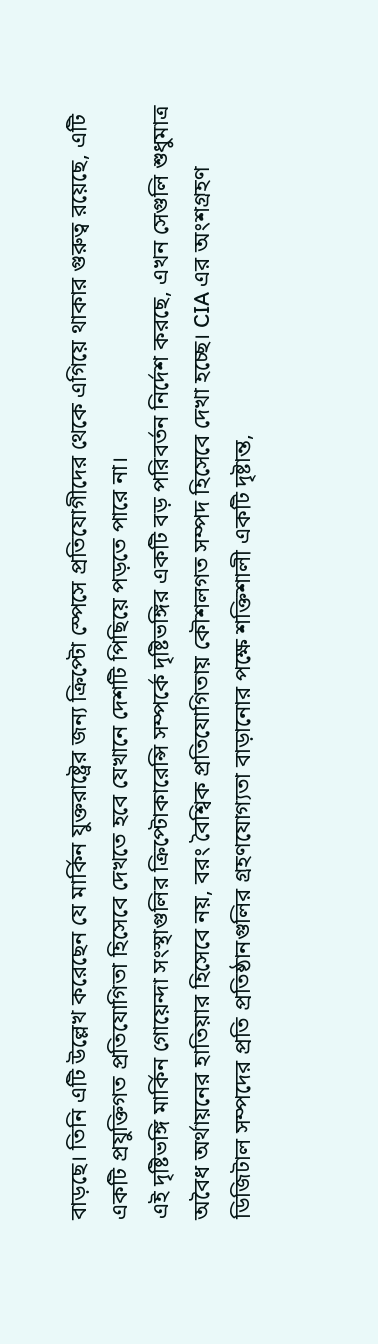বাড়ছে। তিনি এটি উল্লেখ করেছেন যে মার্কিন যুক্তরাষ্ট্রের জন্য ক্রিপ্টো স্পেসে প্রতিযোগীদের থেকে এগিয়ে থাকার গুরুত্ব রয়েছে, এটি একটি প্রযুক্তিগত প্রতিযোগিতা হিসেবে দেখতে হবে যেখানে দেশটি পিছিয়ে পড়তে পারে না।
এই দৃষ্টিভঙ্গি মার্কিন গোয়েন্দা সংস্থাগুলির ক্রিপ্টোকারেন্সি সম্পর্কে দৃষ্টিভঙ্গির একটি বড় পরিবর্তন নির্দেশ করছে, এখন সেগুলি শুধুমাত্র অবৈধ অর্থায়নের হাতিয়ার হিসেবে নয়, বরং বৈশ্বিক প্রতিযোগিতায় কৌশলগত সম্পদ হিসেবে দেখা হচ্ছে। CIA এর অংশগ্রহণ ডিজিটাল সম্পদের প্রতি প্রতিষ্ঠানগুলির গ্রহণযোগ্যতা বাড়ানোর পক্ষে শক্তিশালী একটি দৃষ্টান্ত,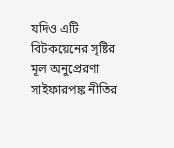যদিও এটি বিটকয়েনের সৃষ্টির মূল অনুপ্রেরণা সাইফারপঙ্ক নীতির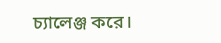চ্যালেঞ্জ করে।